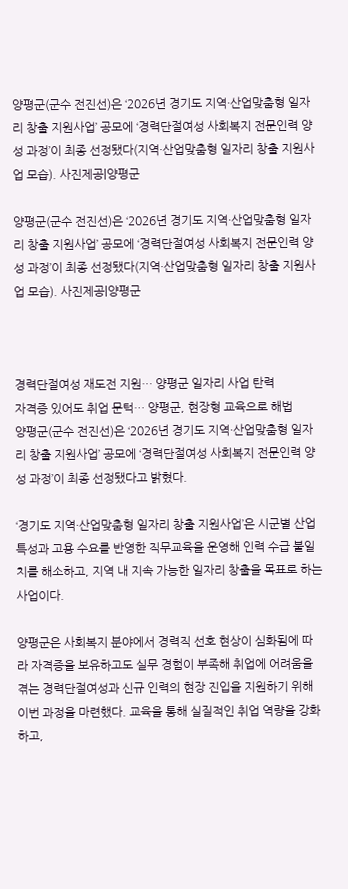양평군(군수 전진선)은 ‘2026년 경기도 지역·산업맞춤형 일자리 창출 지원사업’ 공모에 ‘경력단절여성 사회복지 전문인력 양성 과정’이 최종 선정됐다(지역·산업맞춤형 일자리 창출 지원사업 모습). 사진제공|양평군

양평군(군수 전진선)은 ‘2026년 경기도 지역·산업맞춤형 일자리 창출 지원사업’ 공모에 ‘경력단절여성 사회복지 전문인력 양성 과정’이 최종 선정됐다(지역·산업맞춤형 일자리 창출 지원사업 모습). 사진제공|양평군



경력단절여성 재도전 지원… 양평군 일자리 사업 탄력
자격증 있어도 취업 문턱… 양평군, 현장형 교육으로 해법
양평군(군수 전진선)은 ‘2026년 경기도 지역·산업맞춤형 일자리 창출 지원사업’ 공모에 ‘경력단절여성 사회복지 전문인력 양성 과정’이 최종 선정됐다고 밝혔다.

‘경기도 지역·산업맞춤형 일자리 창출 지원사업’은 시군별 산업 특성과 고용 수요를 반영한 직무교육을 운영해 인력 수급 불일치를 해소하고, 지역 내 지속 가능한 일자리 창출을 목표로 하는 사업이다.

양평군은 사회복지 분야에서 경력직 선호 현상이 심화됨에 따라 자격증을 보유하고도 실무 경험이 부족해 취업에 어려움을 겪는 경력단절여성과 신규 인력의 현장 진입을 지원하기 위해 이번 과정을 마련했다. 교육을 통해 실질적인 취업 역량을 강화하고,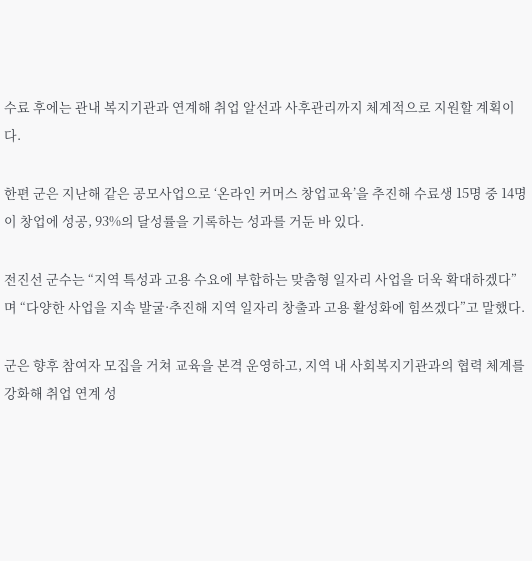수료 후에는 관내 복지기관과 연계해 취업 알선과 사후관리까지 체계적으로 지원할 계획이다.

한편 군은 지난해 같은 공모사업으로 ‘온라인 커머스 창업교육’을 추진해 수료생 15명 중 14명이 창업에 성공, 93%의 달성률을 기록하는 성과를 거둔 바 있다.

전진선 군수는 “지역 특성과 고용 수요에 부합하는 맞춤형 일자리 사업을 더욱 확대하겠다”며 “다양한 사업을 지속 발굴·추진해 지역 일자리 창출과 고용 활성화에 힘쓰겠다”고 말했다.

군은 향후 참여자 모집을 거쳐 교육을 본격 운영하고, 지역 내 사회복지기관과의 협력 체계를 강화해 취업 연계 성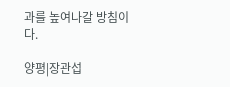과를 높여나갈 방침이다.

양평|장관섭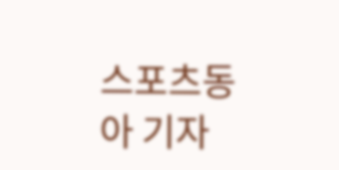스포츠동아 기자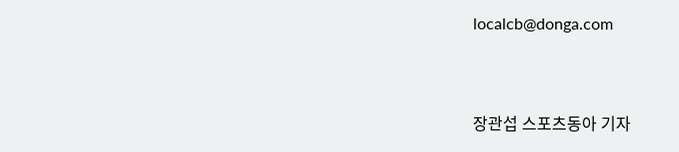localcb@donga.com


장관섭 스포츠동아 기자